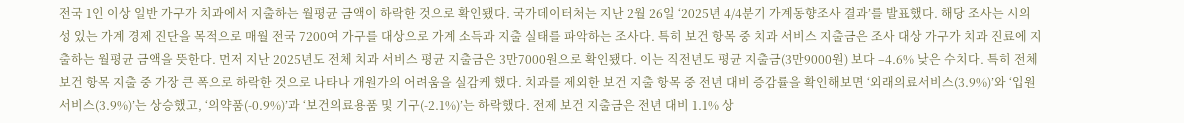전국 1인 이상 일반 가구가 치과에서 지출하는 월평균 금액이 하락한 것으로 확인됐다. 국가데이터처는 지난 2월 26일 ‘2025년 4/4분기 가계동향조사 결과’를 발표했다. 해당 조사는 시의성 있는 가계 경제 진단을 목적으로 매월 전국 7200여 가구를 대상으로 가계 소득과 지출 실태를 파악하는 조사다. 특히 보건 항목 중 치과 서비스 지출금은 조사 대상 가구가 치과 진료에 지출하는 월평균 금액을 뜻한다. 먼저 지난 2025년도 전체 치과 서비스 평균 지출금은 3만7000원으로 확인됐다. 이는 직전년도 평균 지출금(3만9000원) 보다 –4.6% 낮은 수치다. 특히 전체 보건 항목 지출 중 가장 큰 폭으로 하락한 것으로 나타나 개원가의 어려움을 실감케 했다. 치과를 제외한 보건 지출 항목 중 전년 대비 증감률을 확인해보면 ‘외래의료서비스(3.9%)’와 ‘입원서비스(3.9%)’는 상승했고, ‘의약품(-0.9%)’과 ‘보건의료용품 및 기구(-2.1%)’는 하락했다. 전제 보건 지출금은 전년 대비 1.1% 상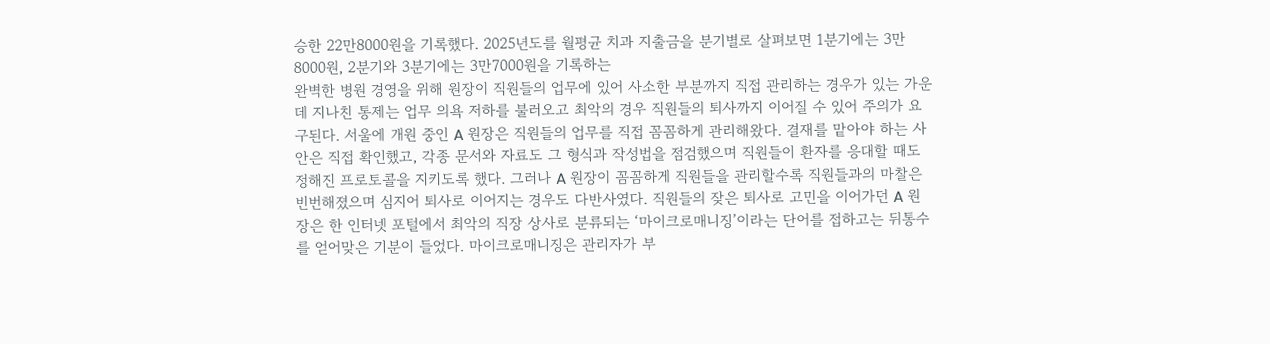승한 22만8000원을 기록했다. 2025년도를 월평균 치과 지출금을 분기별로 살펴보면 1분기에는 3만8000원, 2분기와 3분기에는 3만7000원을 기록하는
완벽한 병원 경영을 위해 원장이 직원들의 업무에 있어 사소한 부분까지 직접 관리하는 경우가 있는 가운데 지나친 통제는 업무 의욕 저하를 불러오고 최악의 경우 직원들의 퇴사까지 이어질 수 있어 주의가 요구된다. 서울에 개원 중인 A 원장은 직원들의 업무를 직접 꼼꼼하게 관리해왔다. 결재를 맡아야 하는 사안은 직접 확인했고, 각종 문서와 자료도 그 형식과 작성법을 점검했으며 직원들이 환자를 응대할 때도 정해진 프로토콜을 지키도록 했다. 그러나 A 원장이 꼼꼼하게 직원들을 관리할수록 직원들과의 마찰은 빈번해졌으며 심지어 퇴사로 이어지는 경우도 다반사였다. 직원들의 잦은 퇴사로 고민을 이어가던 A 원장은 한 인터넷 포털에서 최악의 직장 상사로 분류되는 ‘마이크로매니징’이라는 단어를 접하고는 뒤통수를 얻어맞은 기분이 들었다. 마이크로매니징은 관리자가 부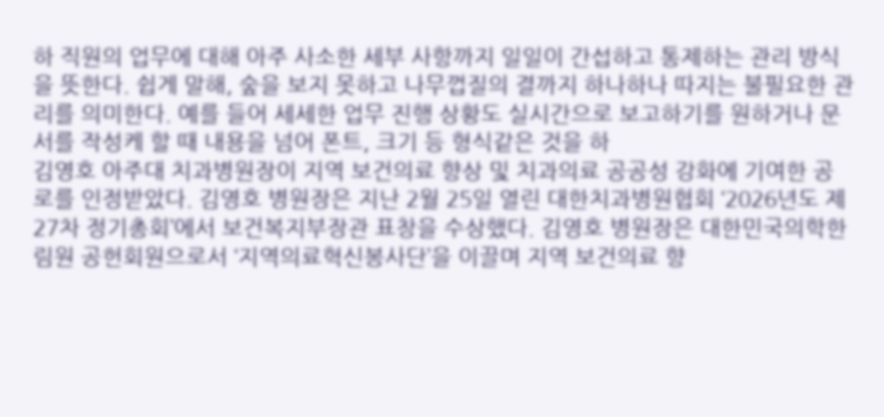하 직원의 업무에 대해 아주 사소한 세부 사항까지 일일이 간섭하고 통제하는 관리 방식을 뜻한다. 쉽게 말해, 숲을 보지 못하고 나무껍질의 결까지 하나하나 따지는 불필요한 관리를 의미한다. 예를 들어 세세한 업무 진행 상황도 실시간으로 보고하기를 원하거나 문서를 작성케 할 때 내용을 넘어 폰트, 크기 등 형식같은 것을 하
김영호 아주대 치과병원장이 지역 보건의료 향상 및 치과의료 공공성 강화에 기여한 공로를 인정받았다. 김영호 병원장은 지난 2월 25일 열린 대한치과병원협회 ‘2026년도 제27차 정기총회’에서 보건복지부장관 표창을 수상했다. 김영호 병원장은 대한민국의학한림원 공헌회원으로서 ‘지역의료혁신봉사단’을 이끌며 지역 보건의료 향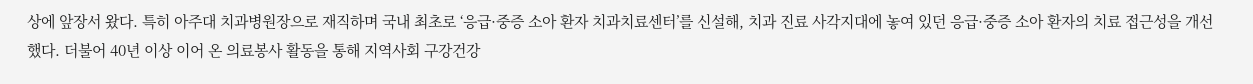상에 앞장서 왔다. 특히 아주대 치과병원장으로 재직하며 국내 최초로 ‘응급·중증 소아 환자 치과치료센터’를 신설해, 치과 진료 사각지대에 놓여 있던 응급·중증 소아 환자의 치료 접근성을 개선했다. 더불어 40년 이상 이어 온 의료봉사 활동을 통해 지역사회 구강건강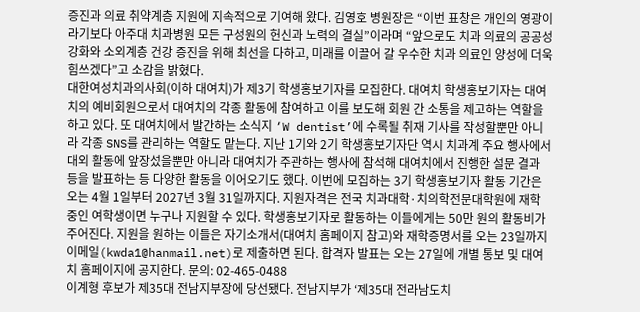증진과 의료 취약계층 지원에 지속적으로 기여해 왔다. 김영호 병원장은 “이번 표창은 개인의 영광이라기보다 아주대 치과병원 모든 구성원의 헌신과 노력의 결실”이라며 “앞으로도 치과 의료의 공공성 강화와 소외계층 건강 증진을 위해 최선을 다하고, 미래를 이끌어 갈 우수한 치과 의료인 양성에 더욱 힘쓰겠다”고 소감을 밝혔다.
대한여성치과의사회(이하 대여치)가 제3기 학생홍보기자를 모집한다. 대여치 학생홍보기자는 대여치의 예비회원으로서 대여치의 각종 활동에 참여하고 이를 보도해 회원 간 소통을 제고하는 역할을 하고 있다. 또 대여치에서 발간하는 소식지 ‘W dentist’에 수록될 취재 기사를 작성할뿐만 아니라 각종 SNS를 관리하는 역할도 맡는다. 지난 1기와 2기 학생홍보기자단 역시 치과계 주요 행사에서 대외 활동에 앞장섰을뿐만 아니라 대여치가 주관하는 행사에 참석해 대여치에서 진행한 설문 결과 등을 발표하는 등 다양한 활동을 이어오기도 했다. 이번에 모집하는 3기 학생홍보기자 활동 기간은 오는 4월 1일부터 2027년 3월 31일까지다. 지원자격은 전국 치과대학·치의학전문대학원에 재학 중인 여학생이면 누구나 지원할 수 있다. 학생홍보기자로 활동하는 이들에게는 50만 원의 활동비가 주어진다. 지원을 원하는 이들은 자기소개서(대여치 홈페이지 참고)와 재학증명서를 오는 23일까지 이메일(kwda1@hanmail.net)로 제출하면 된다. 합격자 발표는 오는 27일에 개별 통보 및 대여치 홈페이지에 공지한다. 문의: 02-465-0488
이계형 후보가 제35대 전남지부장에 당선됐다. 전남지부가 ‘제35대 전라남도치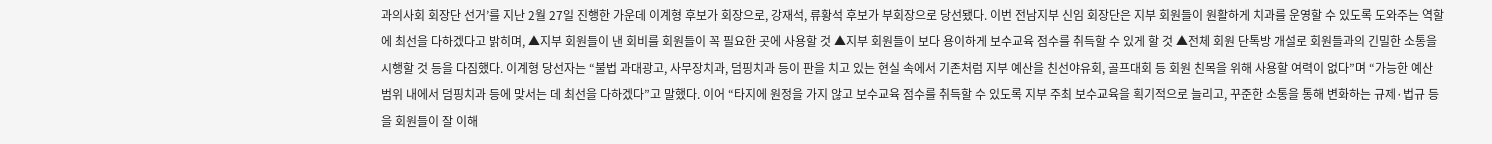과의사회 회장단 선거’를 지난 2월 27일 진행한 가운데 이계형 후보가 회장으로, 강재석, 류황석 후보가 부회장으로 당선됐다. 이번 전남지부 신임 회장단은 지부 회원들이 원활하게 치과를 운영할 수 있도록 도와주는 역할에 최선을 다하겠다고 밝히며, ▲지부 회원들이 낸 회비를 회원들이 꼭 필요한 곳에 사용할 것 ▲지부 회원들이 보다 용이하게 보수교육 점수를 취득할 수 있게 할 것 ▲전체 회원 단톡방 개설로 회원들과의 긴밀한 소통을 시행할 것 등을 다짐했다. 이계형 당선자는 “불법 과대광고, 사무장치과, 덤핑치과 등이 판을 치고 있는 현실 속에서 기존처럼 지부 예산을 친선야유회, 골프대회 등 회원 친목을 위해 사용할 여력이 없다”며 “가능한 예산 범위 내에서 덤핑치과 등에 맞서는 데 최선을 다하겠다”고 말했다. 이어 “타지에 원정을 가지 않고 보수교육 점수를 취득할 수 있도록 지부 주최 보수교육을 획기적으로 늘리고, 꾸준한 소통을 통해 변화하는 규제·법규 등을 회원들이 잘 이해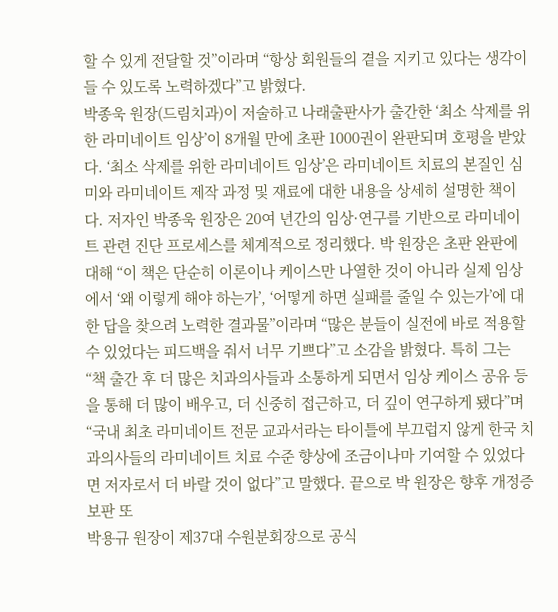할 수 있게 전달할 것”이라며 “항상 회원들의 곁을 지키고 있다는 생각이 들 수 있도록 노력하겠다”고 밝혔다.
박종욱 원장(드림치과)이 저술하고 나래출판사가 출간한 ‘최소 삭제를 위한 라미네이트 임상’이 8개월 만에 초판 1000권이 완판되며 호평을 받았다. ‘최소 삭제를 위한 라미네이트 임상’은 라미네이트 치료의 본질인 심미와 라미네이트 제작 과정 및 재료에 대한 내용을 상세히 설명한 책이다. 저자인 박종욱 원장은 20여 년간의 임상·연구를 기반으로 라미네이트 관련 진단 프로세스를 체계적으로 정리했다. 박 원장은 초판 완판에 대해 “이 책은 단순히 이론이나 케이스만 나열한 것이 아니라 실제 임상에서 ‘왜 이렇게 해야 하는가’, ‘어떻게 하면 실패를 줄일 수 있는가’에 대한 답을 찾으려 노력한 결과물”이라며 “많은 분들이 실전에 바로 적용할 수 있었다는 피드백을 줘서 너무 기쁘다”고 소감을 밝혔다. 특히 그는 “책 출간 후 더 많은 치과의사들과 소통하게 되면서 임상 케이스 공유 등을 통해 더 많이 배우고, 더 신중히 접근하고, 더 깊이 연구하게 됐다”며 “국내 최초 라미네이트 전문 교과서라는 타이틀에 부끄럽지 않게 한국 치과의사들의 라미네이트 치료 수준 향상에 조금이나마 기여할 수 있었다면 저자로서 더 바랄 것이 없다”고 말했다. 끝으로 박 원장은 향후 개정증보판 또
박용규 원장이 제37대 수원분회장으로 공식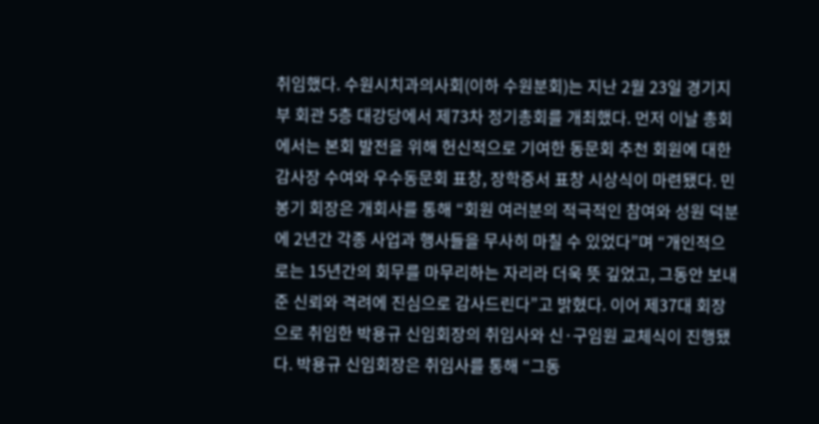취임했다. 수원시치과의사회(이하 수원분회)는 지난 2월 23일 경기지부 회관 5층 대강당에서 제73차 정기총회를 개최했다. 먼저 이날 총회에서는 본회 발전을 위해 헌신적으로 기여한 동문회 추천 회원에 대한 감사장 수여와 우수동문회 표창, 장학증서 표창 시상식이 마련됐다. 민봉기 회장은 개회사를 통해 “회원 여러분의 적극적인 참여와 성원 덕분에 2년간 각종 사업과 행사들을 무사히 마칠 수 있었다”며 “개인적으로는 15년간의 회무를 마무리하는 자리라 더욱 뜻 깊었고, 그동안 보내준 신뢰와 격려에 진심으로 감사드린다”고 밝혔다. 이어 제37대 회장으로 취임한 박용규 신임회장의 취임사와 신·구임원 교체식이 진행됐다. 박용규 신임회장은 취임사를 통해 “그동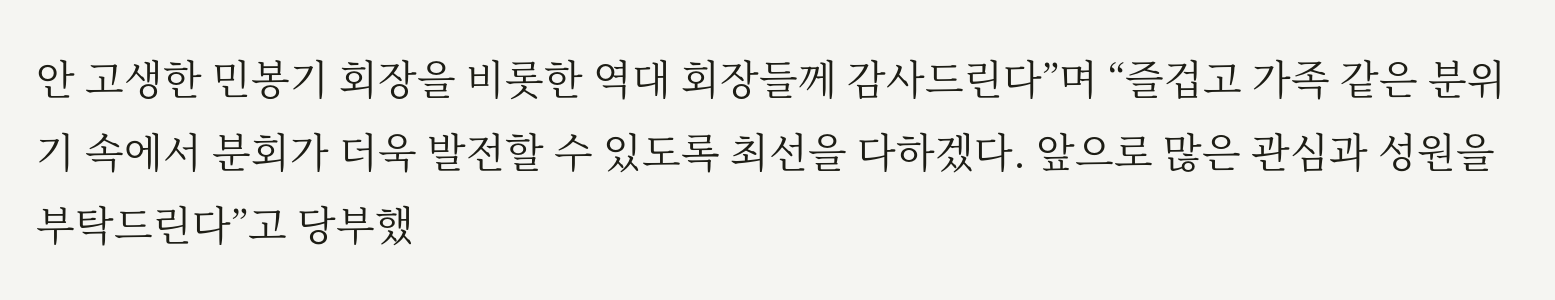안 고생한 민봉기 회장을 비롯한 역대 회장들께 감사드린다”며 “즐겁고 가족 같은 분위기 속에서 분회가 더욱 발전할 수 있도록 최선을 다하겠다. 앞으로 많은 관심과 성원을 부탁드린다”고 당부했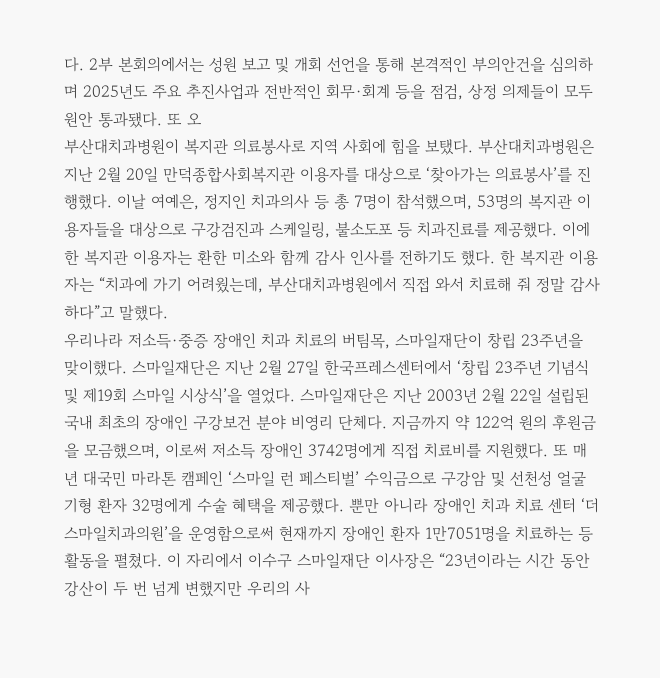다. 2부 본회의에서는 성원 보고 및 개회 선언을 통해 본격적인 부의안건을 심의하며 2025년도 주요 추진사업과 전반적인 회무·회계 등을 점검, 상정 의제들이 모두 원안 통과됐다. 또 오
부산대치과병원이 복지관 의료봉사로 지역 사회에 힘을 보탰다. 부산대치과병원은 지난 2월 20일 만덕종합사회복지관 이용자를 대상으로 ‘찾아가는 의료봉사’를 진행했다. 이날 여예은, 정지인 치과의사 등 총 7명이 참석했으며, 53명의 복지관 이용자들을 대상으로 구강검진과 스케일링, 불소도포 등 치과진료를 제공했다. 이에 한 복지관 이용자는 환한 미소와 함께 감사 인사를 전하기도 했다. 한 복지관 이용자는 “치과에 가기 어려웠는데, 부산대치과병원에서 직접 와서 치료해 줘 정말 감사하다”고 말했다.
우리나라 저소득·중증 장애인 치과 치료의 버팀목, 스마일재단이 창립 23주년을 맞이했다. 스마일재단은 지난 2월 27일 한국프레스센터에서 ‘창립 23주년 기념식 및 제19회 스마일 시상식’을 열었다. 스마일재단은 지난 2003년 2월 22일 설립된 국내 최초의 장애인 구강보건 분야 비영리 단체다. 지금까지 약 122억 원의 후원금을 모금했으며, 이로써 저소득 장애인 3742명에게 직접 치료비를 지원했다. 또 매년 대국민 마라톤 캠페인 ‘스마일 런 페스티벌’ 수익금으로 구강암 및 선천성 얼굴 기형 환자 32명에게 수술 혜택을 제공했다. 뿐만 아니라 장애인 치과 치료 센터 ‘더스마일치과의원’을 운영함으로써 현재까지 장애인 환자 1만7051명을 치료하는 등 활동을 펼쳤다. 이 자리에서 이수구 스마일재단 이사장은 “23년이라는 시간 동안 강산이 두 번 넘게 변했지만 우리의 사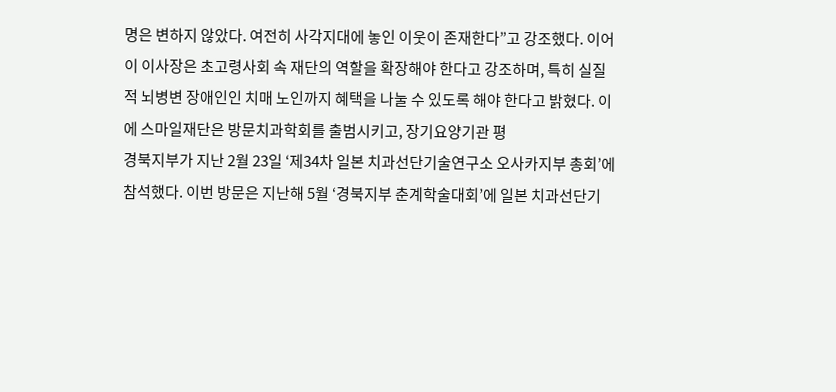명은 변하지 않았다. 여전히 사각지대에 놓인 이웃이 존재한다”고 강조했다. 이어 이 이사장은 초고령사회 속 재단의 역할을 확장해야 한다고 강조하며, 특히 실질적 뇌병변 장애인인 치매 노인까지 혜택을 나눌 수 있도록 해야 한다고 밝혔다. 이에 스마일재단은 방문치과학회를 출범시키고, 장기요양기관 평
경북지부가 지난 2월 23일 ‘제34차 일본 치과선단기술연구소 오사카지부 총회’에 참석했다. 이번 방문은 지난해 5월 ‘경북지부 춘계학술대회’에 일본 치과선단기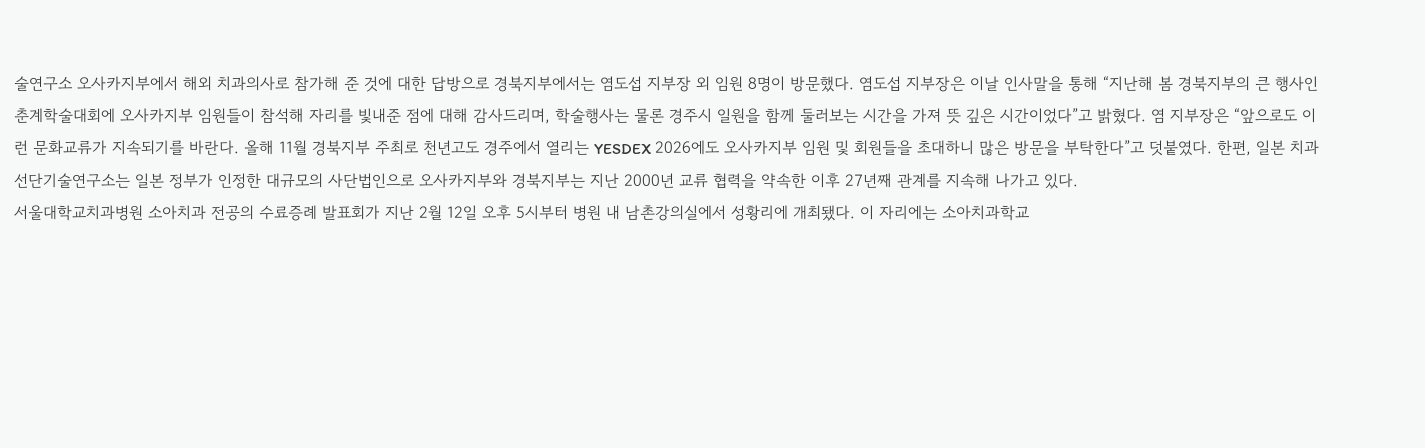술연구소 오사카지부에서 해외 치과의사로 참가해 준 것에 대한 답방으로 경북지부에서는 염도섭 지부장 외 임원 8명이 방문했다. 염도섭 지부장은 이날 인사말을 통해 “지난해 봄 경북지부의 큰 행사인 춘계학술대회에 오사카지부 임원들이 참석해 자리를 빛내준 점에 대해 감사드리며, 학술행사는 물론 경주시 일원을 함께 둘러보는 시간을 가져 뜻 깊은 시간이었다”고 밝혔다. 염 지부장은 “앞으로도 이런 문화교류가 지속되기를 바란다. 올해 11월 경북지부 주최로 천년고도 경주에서 열리는 YESDEX 2026에도 오사카지부 임원 및 회원들을 초대하니 많은 방문을 부탁한다”고 덧붙였다. 한편, 일본 치과선단기술연구소는 일본 정부가 인정한 대규모의 사단법인으로 오사카지부와 경북지부는 지난 2000년 교류 협력을 약속한 이후 27년째 관계를 지속해 나가고 있다.
서울대학교치과병원 소아치과 전공의 수료증례 발표회가 지난 2월 12일 오후 5시부터 병원 내 남촌강의실에서 성황리에 개최됐다. 이 자리에는 소아치과학교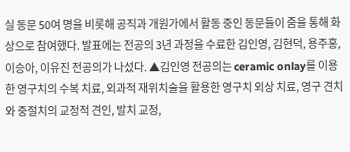실 동문 50여 명을 비롯해 공직과 개원가에서 활동 중인 동문들이 줌을 통해 화상으로 참여했다. 발표에는 전공의 3년 과정을 수료한 김인영, 김현덕, 용주홍, 이승아, 이유진 전공의가 나섰다. ▲김인영 전공의는 ceramic onlay를 이용한 영구치의 수복 치료, 외과적 재위치술을 활용한 영구치 외상 치료, 영구 견치와 중절치의 교정적 견인, 발치 교정,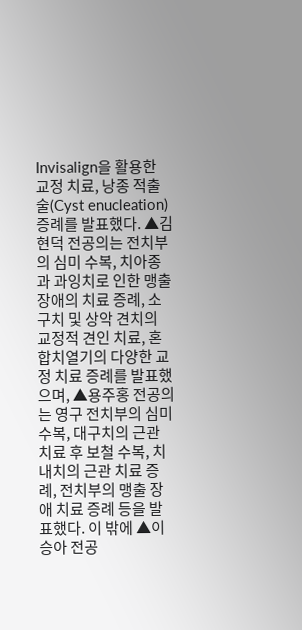Invisalign을 활용한 교정 치료, 낭종 적출술(Cyst enucleation) 증례를 발표했다. ▲김현덕 전공의는 전치부의 심미 수복, 치아종과 과잉치로 인한 맹출 장애의 치료 증례, 소구치 및 상악 견치의 교정적 견인 치료, 혼합치열기의 다양한 교정 치료 증례를 발표했으며, ▲용주홍 전공의는 영구 전치부의 심미 수복, 대구치의 근관 치료 후 보철 수복, 치내치의 근관 치료 증례, 전치부의 맹출 장애 치료 증례 등을 발표했다. 이 밖에 ▲이승아 전공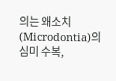의는 왜소치(Microdontia)의 심미 수복,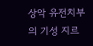상악 유전치부의 기성 지르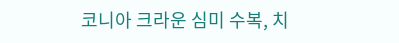코니아 크라운 심미 수복, 치